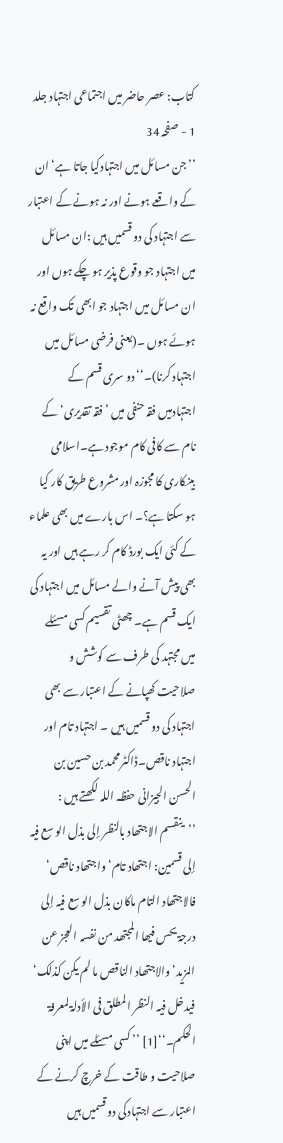کتاب: عصر حاضر میں اجتماعی اجتہاد جلد 1 - صفحہ 34
’’جن مسائل میں اجتہادکیا جاتا ہے‘ ان کے واقعے ہونے اور نہ ہونے کے اعتبار سے اجتہاد کی دو قسمیں ہیں :ان مسائل میں اجتہاد جو وقوع پذیر ہو چکے ہوں اور ان مسائل میں اجتہاد جو ابھی تک واقع نہ ہوئے ہوں ۔(یعنی فرضی مسائل میں اجتہاد کرنا)۔‘‘ دو سری قسم کے اجتہادمیں فقہ حنفی میں ’فقہ تقدیری‘ کے نام سے کافی کام موجود ہے۔اسلامی بینکاری کا مجوزہ اور مشروع طریق کار کیا ہو سکتا ہے؟۔ اس بارے میں بھی علماء کے کئی ایک بورڈ کام کر رہے ہیں اور یہ بھی پیش آنے والے مسائل میں اجتہاد کی ایک قسم ہے۔ چھٹی تقسیم کسی مسئلے میں مجتہد کی طرف سے کوشش و صلاحیت کھپانے کے اعتبار سے بھی اجتہاد کی دو قسمیں ہیں ۔ اجتہاد تام اور اجتہاد ناقص۔ڈاکٹرمحمد بن حسین بن الحسن الجیزانی حفظہ اللہ لکھتے ہیں : ’’ینقسم الاجتھاد بالنظر إلی بذل الو سع فیہ إلی قسمین: اجتھاد تام‘ واجتھاد ناقص‘ فالاجتھاد التام ماکان بذل الو سع فیہ إلی درجۃ یحس فیھا المجتھد من نفسہ العجز عن المزید‘ والاجتھاد الناقص ما لم یکن کذلک‘ فیدخل فیہ النظر المطلق فی الأدلۃ لمعرفۃ الحکم۔‘‘[1] ’’ کسی مسئلے میں اپنی صلاحیت و طاقت کے خرچ کرنے کے اعتبار سے اجتہادکی دو قسمیں ہیں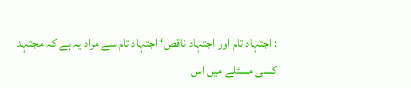: اجتہاد تام اور اجتہاد ناقص‘ اجتہاد تام سے مراد یہ ہے کہ مجتہد کسی مسئلے میں اس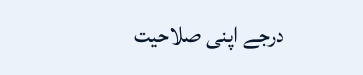درجے اپنی صلاحیت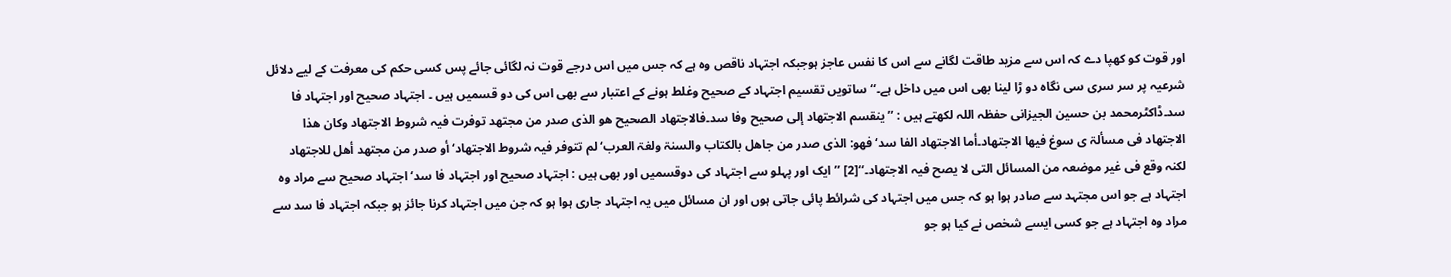اور قوت کو کھپا دے کہ اس سے مزید طاقت لگانے سے اس کا نفس عاجز ہوجبکہ اجتہاد ناقص وہ ہے کہ جس میں اس درجے قوت نہ لگائی جائے پس کسی حکم کی معرفت کے لیے دلائل شرعیہ پر سر سری سی نگاہ دو ڑا لینا بھی اس میں داخل ہے۔‘‘ ساتویں تقسیم اجتہاد کے صحیح وغلط ہونے کے اعتبار سے بھی اس کی دو قسمیں ہیں ۔ اجتہاد صحیح اور اجتہاد فا سد۔ڈاکٹرمحمد بن حسین الجیزانی حفظہ اللہ لکھتے ہیں : ’’ینقسم الاجتھاد إلی صحیح وفا سد۔فالاجتھاد الصحیح ھو الذی صدر من مجتھد توفرت فیہ شروط الاجتھاد وکان ھذا الاجتھاد فی مسألۃ ی سوغ فیھا الاجتھاد۔أما الاجتھاد الفا سد‘ فھو: الذی صدر من جاھل بالکتاب والسنۃ ولغۃ العرب‘ لم تتوفر فیہ شروط الاجتھاد‘ أو صدر من مجتھد أھل للاجتھاد لکنہ وقع فی غیر موضعہ من المسائل التی لا یصح فیہ الاجتھاد۔‘‘[2] ’’ایک اور پہلو سے اجتہاد کی دوقسمیں اور بھی ہیں : اجتہاد صحیح اور اجتہاد فا سد‘ اجتہاد صحیح سے مراد وہ اجتہاد ہے جو اس مجتہد سے صادر ہوا ہو کہ جس میں اجتہاد کی شرائط پائی جاتی ہوں اور ان مسائل میں یہ اجتہاد جاری ہوا ہو کہ جن میں اجتہاد کرنا جائز ہو جبکہ اجتہاد فا سد سے مراد وہ اجتہاد ہے جو کسی ایسے شخص نے کیا ہو جو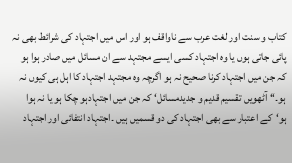کتاب و سنت اور لغت عرب سے ناواقف ہو اور اس میں اجتہاد کی شرائط بھی نہ پائی جاتی ہوں یا وہ اجتہاد کسی ایسے مجتہد سے ان مسائل میں صادر ہوا ہو کہ جن میں اجتہاد کرنا صحیح نہ ہو اگرچہ وہ مجتہد اجتہاد کا اہل ہی کیوں نہ ہو۔‘‘ آٹھویں تقسیم قدیم و جدیدمسائل‘ کہ جن میں اجتہادہو چکا ہو یا نہ ہوا ہو‘کے اعتبار سے بھی اجتہاد کی دو قسمیں ہیں ۔اجتہاد انتفائی اور اجتہاد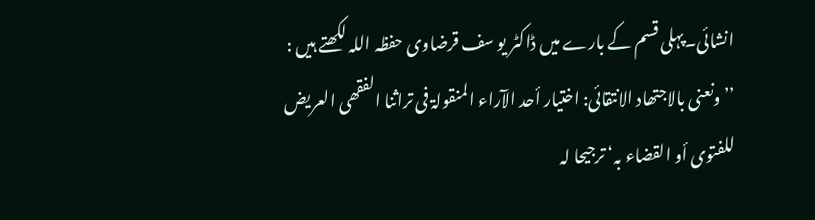انشائی۔پہلی قسم کے بارے میں ڈاکٹر یو سف قرضاوی حفظہ اللہ لکھتے ہیں : ’’ونعنی بالاجتھاد الانتقائی: اختیار أحد الآراء المنقولۃ فی تراثنا الفقھی العریض للفتوی أو القضاء بہ‘ ترجیحا لہ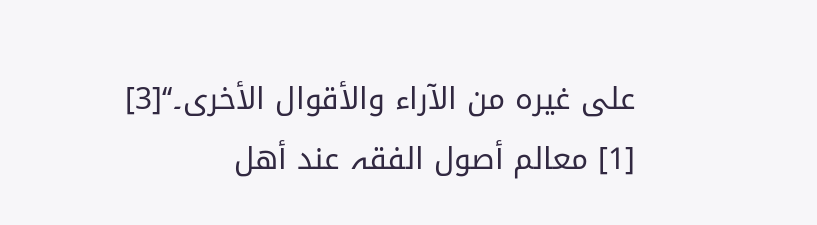علی غیرہ من الآراء والأقوال الأخری۔‘‘[3]
[1] معالم أصول الفقہ عند أھل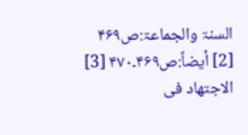السنۃ والجماعۃ:ص۴۶۹ [2] أیضاً:ص۴۶۹۔۴۷۰ [3] الاجتھاد فی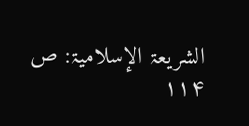الشریعۃ الإسلامیۃ: ص ۱۱۴